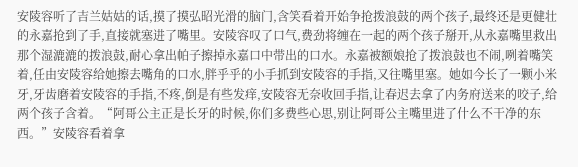安陵容听了吉兰姑姑的话,摸了摸弘昭光滑的脑门,含笑看着开始争抢拨浪鼓的两个孩子,最终还是更健壮的永嘉抢到了手,直接就塞进了嘴里。安陵容叹了口气,费劲将缠在一起的两个孩子掰开,从永嘉嘴里救出那个湿漉漉的拨浪鼓,耐心拿出帕子擦掉永嘉口中带出的口水。永嘉被额娘抢了拨浪鼓也不闹,咧着嘴笑着,任由安陵容给她擦去嘴角的口水,胖乎乎的小手抓到安陵容的手指,又往嘴里塞。她如今长了一颗小米牙,牙齿磨着安陵容的手指,不疼,倒是有些发痒,安陵容无奈收回手指,让春迟去拿了内务府送来的咬子,给两个孩子含着。“阿哥公主正是长牙的时候,你们多费些心思,别让阿哥公主嘴里进了什么不干净的东西。”安陵容看着拿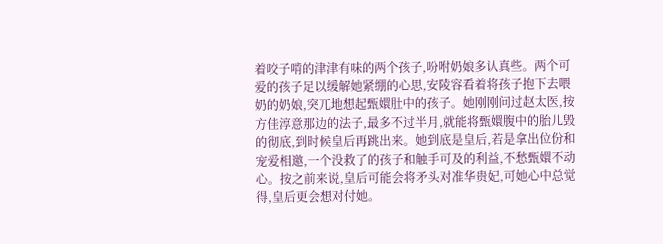着咬子啃的津津有味的两个孩子,吩咐奶娘多认真些。两个可爱的孩子足以缓解她紧绷的心思,安陵容看着将孩子抱下去喂奶的奶娘,突兀地想起甄嬛肚中的孩子。她刚刚问过赵太医,按方佳淳意那边的法子,最多不过半月,就能将甄嬛腹中的胎儿毁的彻底,到时候皇后再跳出来。她到底是皇后,若是拿出位份和宠爱相邀,一个没救了的孩子和触手可及的利益,不愁甄嬛不动心。按之前来说,皇后可能会将矛头对准华贵妃,可她心中总觉得,皇后更会想对付她。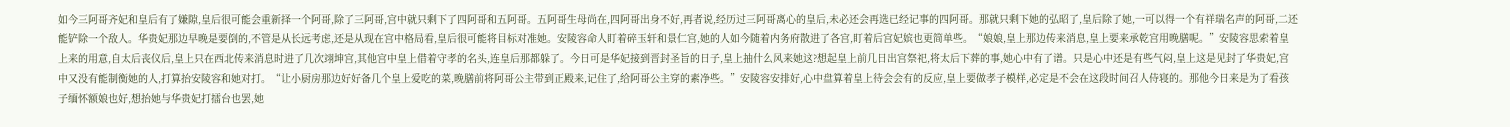如今三阿哥齐妃和皇后有了嫌隙,皇后很可能会重新择一个阿哥,除了三阿哥,宫中就只剩下了四阿哥和五阿哥。五阿哥生母尚在,四阿哥出身不好,再者说,经历过三阿哥离心的皇后,未必还会再选已经记事的四阿哥。那就只剩下她的弘昭了,皇后除了她,一可以得一个有祥瑞名声的阿哥,二还能铲除一个敌人。华贵妃那边早晚是要倒的,不管是从长远考虑,还是从现在宫中格局看,皇后很可能将目标对准她。安陵容命人盯着碎玉轩和景仁宫,她的人如今随着内务府散进了各宫,盯着后宫妃嫔也更简单些。“娘娘,皇上那边传来消息,皇上要来承乾宫用晚膳呢。”安陵容思索着皇上来的用意,自太后丧仪后,皇上只在西北传来消息时进了几次翊坤宫,其他宫中皇上借着守孝的名头,连皇后那都躲了。今日可是华妃接到晋封圣旨的日子,皇上抽什么风来她这?想起皇上前几日出宫祭祀,将太后下葬的事,她心中有了谱。只是心中还是有些气闷,皇上这是见封了华贵妃,宫中又没有能制衡她的人,打算抬安陵容和她对打。“让小厨房那边好好备几个皇上爱吃的菜,晚膳前将阿哥公主带到正殿来,记住了,给阿哥公主穿的素净些。”安陵容安排好,心中盘算着皇上待会会有的反应,皇上要做孝子模样,必定是不会在这段时间召人侍寝的。那他今日来是为了看孩子缅怀额娘也好,想抬她与华贵妃打擂台也罢,她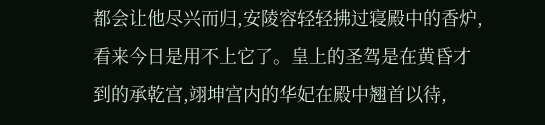都会让他尽兴而归,安陵容轻轻拂过寝殿中的香炉,看来今日是用不上它了。皇上的圣驾是在黄昏才到的承乾宫,翊坤宫内的华妃在殿中翘首以待,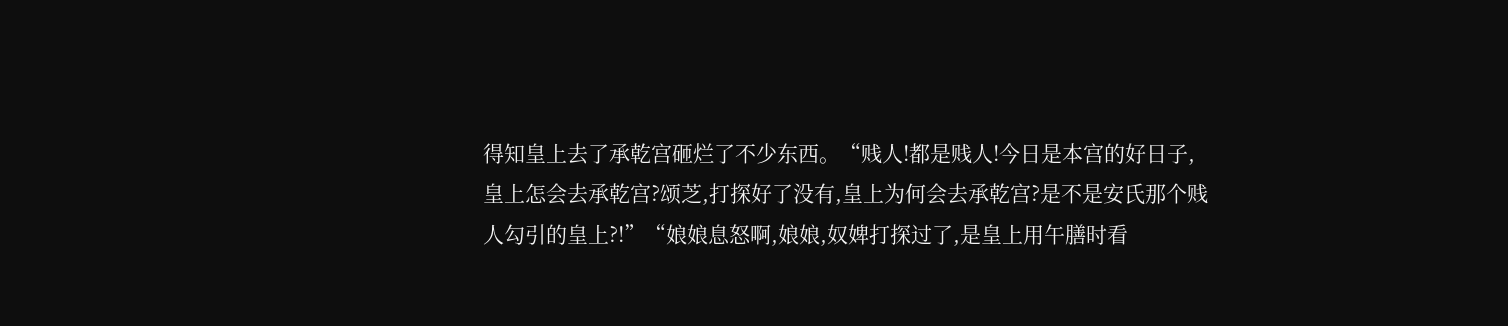得知皇上去了承乾宫砸烂了不少东西。“贱人!都是贱人!今日是本宫的好日子,皇上怎会去承乾宫?颂芝,打探好了没有,皇上为何会去承乾宫?是不是安氏那个贱人勾引的皇上?!”“娘娘息怒啊,娘娘,奴婢打探过了,是皇上用午膳时看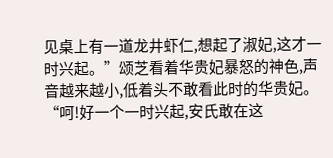见桌上有一道龙井虾仁,想起了淑妃,这才一时兴起。”颂芝看着华贵妃暴怒的神色,声音越来越小,低着头不敢看此时的华贵妃。“呵!好一个一时兴起,安氏敢在这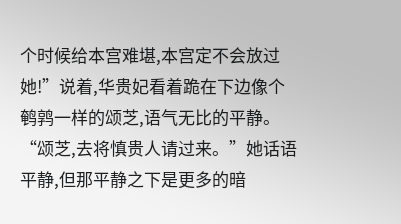个时候给本宫难堪,本宫定不会放过她!”说着,华贵妃看着跪在下边像个鹌鹑一样的颂芝,语气无比的平静。“颂芝,去将慎贵人请过来。”她话语平静,但那平静之下是更多的暗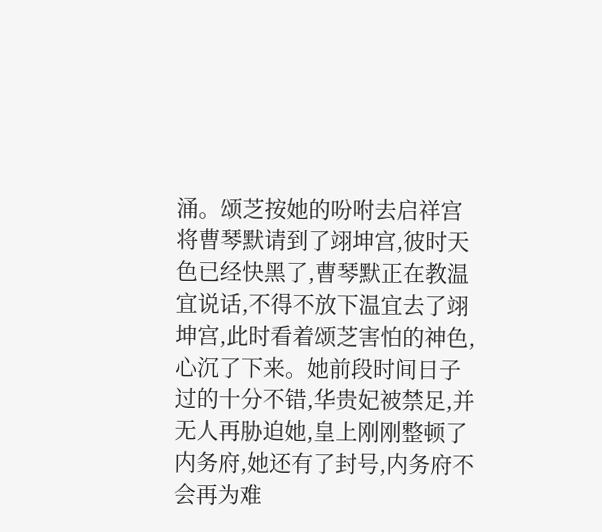涌。颂芝按她的吩咐去启祥宫将曹琴默请到了翊坤宫,彼时天色已经快黑了,曹琴默正在教温宜说话,不得不放下温宜去了翊坤宫,此时看着颂芝害怕的神色,心沉了下来。她前段时间日子过的十分不错,华贵妃被禁足,并无人再胁迫她,皇上刚刚整顿了内务府,她还有了封号,内务府不会再为难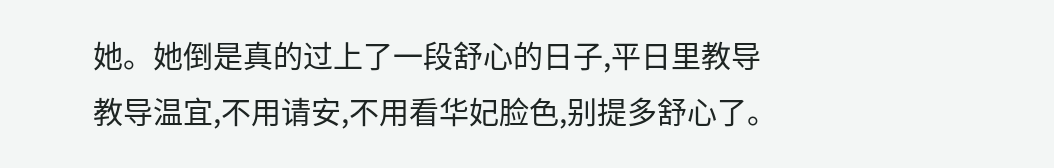她。她倒是真的过上了一段舒心的日子,平日里教导教导温宜,不用请安,不用看华妃脸色,别提多舒心了。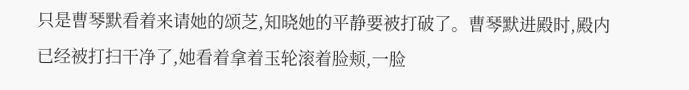只是曹琴默看着来请她的颂芝,知晓她的平静要被打破了。曹琴默进殿时,殿内已经被打扫干净了,她看着拿着玉轮滚着脸颊,一脸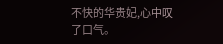不快的华贵妃,心中叹了口气。